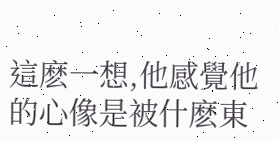這麽一想,他感覺他的心像是被什麽東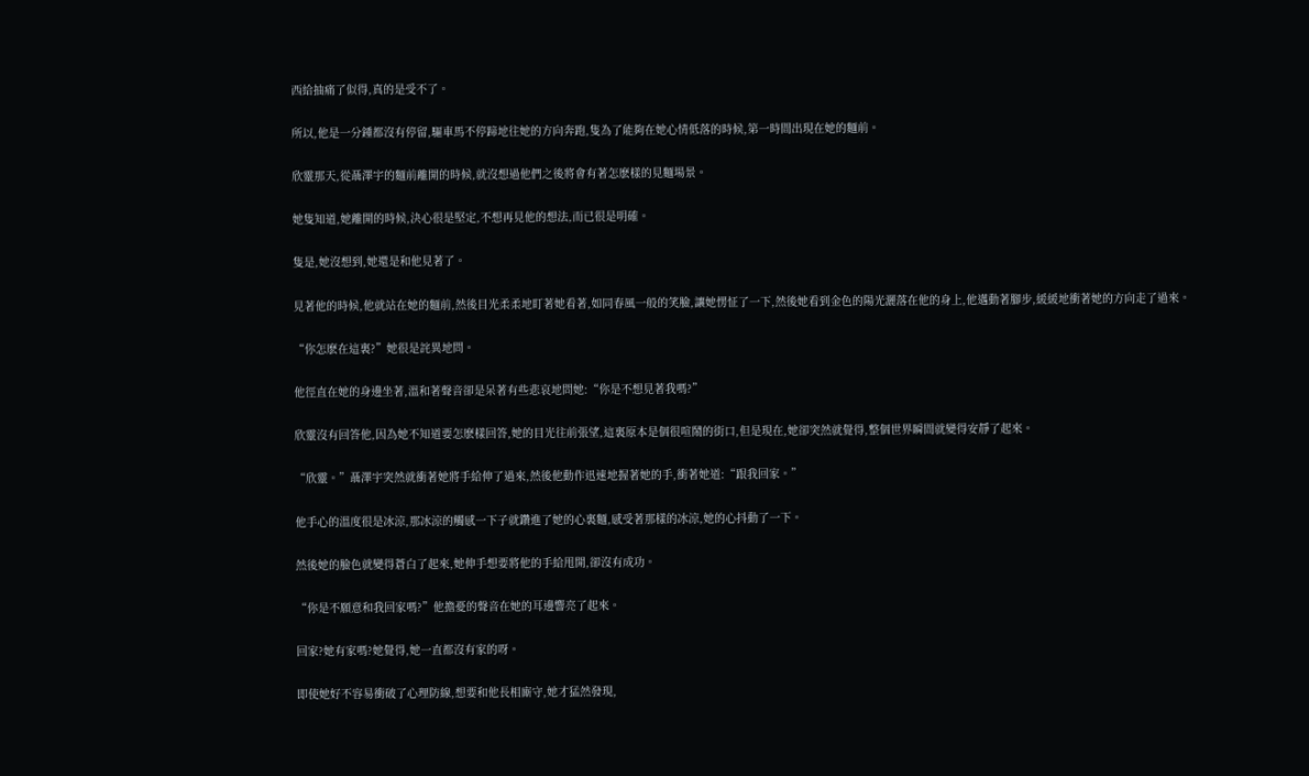西給抽痛了似得,真的是受不了。

所以,他是一分鍾都沒有停留,驅車馬不停蹄地往她的方向奔跑,隻為了能夠在她心情低落的時候,第一時間出現在她的麵前。

欣靈那天,從聶澤宇的麵前離開的時候,就沒想過他們之後將會有著怎麽樣的見麵場景。

她隻知道,她離開的時候,決心很是堅定,不想再見他的想法,而已很是明確。

隻是,她沒想到,她還是和他見著了。

見著他的時候,他就站在她的麵前,然後目光柔柔地盯著她看著,如同春風一般的笑臉,讓她愣怔了一下,然後她看到金色的陽光灑落在他的身上,他邁動著腳步,緩緩地衝著她的方向走了過來。

“你怎麽在這裏?”她很是詫異地問。

他徑直在她的身邊坐著,溫和著聲音卻是呆著有些悲哀地問她:“你是不想見著我嗎?”

欣靈沒有回答他,因為她不知道要怎麽樣回答,她的目光往前張望,這裏原本是個很喧鬧的街口,但是現在,她卻突然就覺得,整個世界瞬間就變得安靜了起來。

“欣靈。”聶澤宇突然就衝著她將手給伸了過來,然後他動作迅速地握著她的手,衝著她道:“跟我回家。”

他手心的溫度很是冰涼,那冰涼的觸感一下子就鑽進了她的心裏麵,感受著那樣的冰涼,她的心抖動了一下。

然後她的臉色就變得蒼白了起來,她伸手想要將他的手給甩開,卻沒有成功。

“你是不願意和我回家嗎?”他擔憂的聲音在她的耳邊響亮了起來。

回家?她有家嗎?她覺得,她一直都沒有家的呀。

即使她好不容易衝破了心理防線,想要和他長相廝守,她才猛然發現,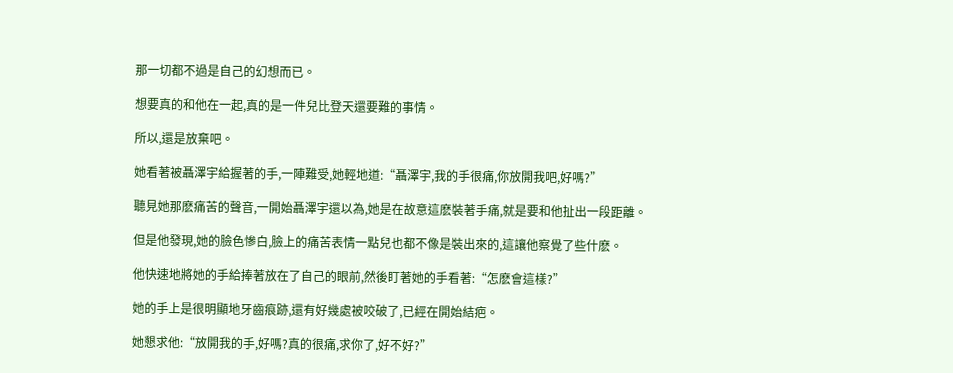那一切都不過是自己的幻想而已。

想要真的和他在一起,真的是一件兒比登天還要難的事情。

所以,還是放棄吧。

她看著被聶澤宇給握著的手,一陣難受,她輕地道:“聶澤宇,我的手很痛,你放開我吧,好嗎?”

聽見她那麽痛苦的聲音,一開始聶澤宇還以為,她是在故意這麽裝著手痛,就是要和他扯出一段距離。

但是他發現,她的臉色慘白,臉上的痛苦表情一點兒也都不像是裝出來的,這讓他察覺了些什麽。

他快速地將她的手給捧著放在了自己的眼前,然後盯著她的手看著:“怎麽會這樣?”

她的手上是很明顯地牙齒痕跡,還有好幾處被咬破了,已經在開始結疤。

她懇求他:“放開我的手,好嗎?真的很痛,求你了,好不好?”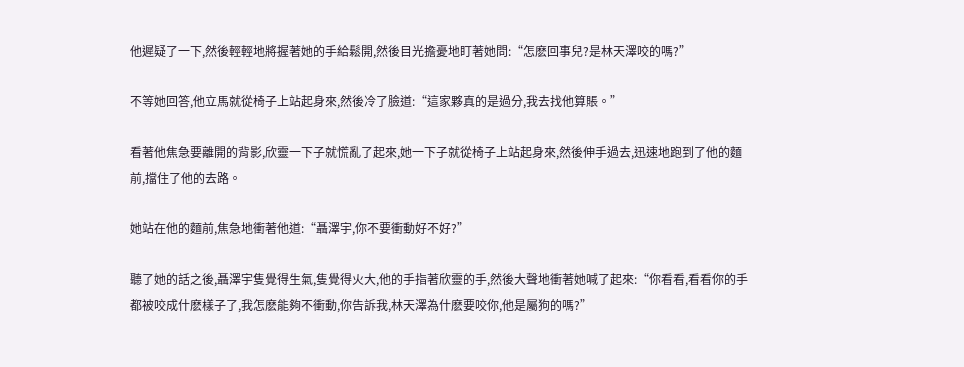他遲疑了一下,然後輕輕地將握著她的手給鬆開,然後目光擔憂地盯著她問:“怎麽回事兒?是林天澤咬的嗎?”

不等她回答,他立馬就從椅子上站起身來,然後冷了臉道:“這家夥真的是過分,我去找他算賬。”

看著他焦急要離開的背影,欣靈一下子就慌亂了起來,她一下子就從椅子上站起身來,然後伸手過去,迅速地跑到了他的麵前,擋住了他的去路。

她站在他的麵前,焦急地衝著他道:“聶澤宇,你不要衝動好不好?”

聽了她的話之後,聶澤宇隻覺得生氣,隻覺得火大,他的手指著欣靈的手,然後大聲地衝著她喊了起來:“你看看,看看你的手都被咬成什麽樣子了,我怎麽能夠不衝動,你告訴我,林天澤為什麽要咬你,他是屬狗的嗎?”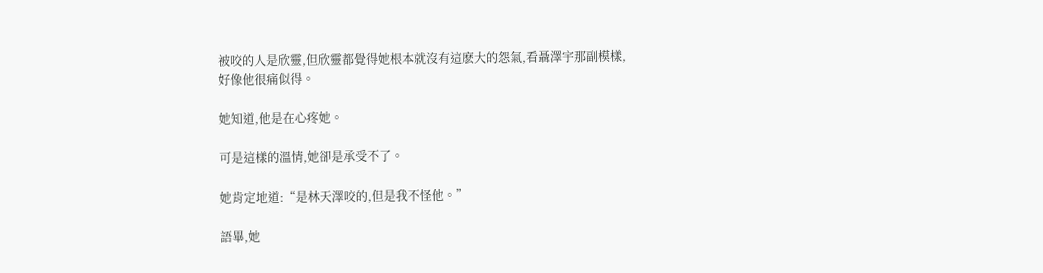被咬的人是欣靈,但欣靈都覺得她根本就沒有這麽大的怨氣,看聶澤宇那副模樣,好像他很痛似得。

她知道,他是在心疼她。

可是這樣的溫情,她卻是承受不了。

她肯定地道:“是林天澤咬的,但是我不怪他。”

語畢,她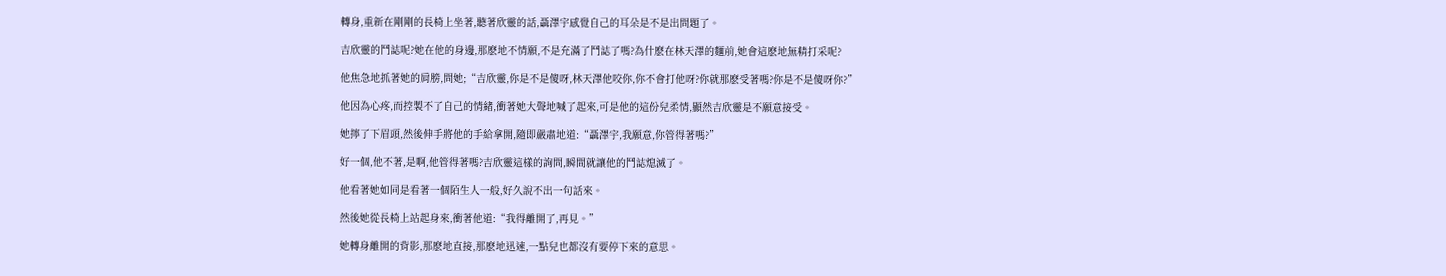轉身,重新在剛剛的長椅上坐著,聽著欣靈的話,聶澤宇感覺自己的耳朵是不是出問題了。

吉欣靈的鬥誌呢?她在他的身邊,那麽地不情願,不是充滿了鬥誌了嗎?為什麽在林天澤的麵前,她會這麽地無精打采呢?

他焦急地抓著她的肩膀,問她;“吉欣靈,你是不是傻呀,林天澤他咬你,你不會打他呀?你就那麽受著嗎?你是不是傻呀你?”

他因為心疼,而控製不了自己的情緒,衝著她大聲地喊了起來,可是他的這份兒柔情,顯然吉欣靈是不願意接受。

她擰了下眉頭,然後伸手將他的手給拿開,隨即嚴肅地道:“聶澤宇,我願意,你管得著嗎?”

好一個,他不著,是啊,他管得著嗎?吉欣靈這樣的詢問,瞬間就讓他的鬥誌熄滅了。

他看著她如同是看著一個陌生人一般,好久說不出一句話來。

然後她從長椅上站起身來,衝著他道:“我得離開了,再見。”

她轉身離開的背影,那麽地直接,那麽地迅速,一點兒也都沒有要停下來的意思。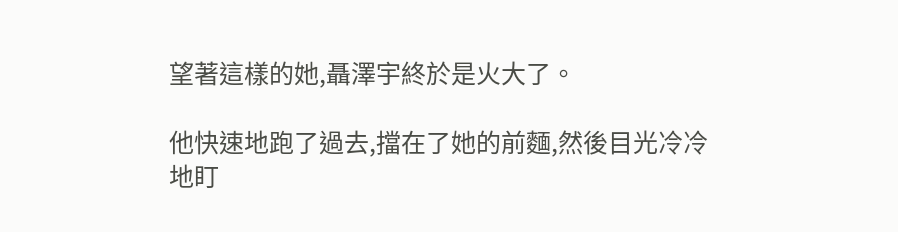望著這樣的她,聶澤宇終於是火大了。

他快速地跑了過去,擋在了她的前麵,然後目光冷冷地盯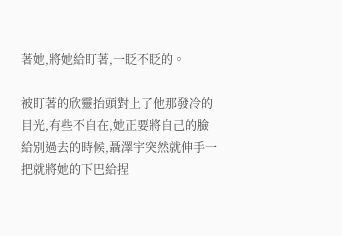著她,將她給盯著,一眨不眨的。

被盯著的欣靈抬頭對上了他那發冷的目光,有些不自在,她正要將自己的臉給別過去的時候,聶澤宇突然就伸手一把就將她的下巴給捏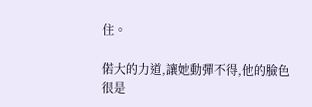住。

偌大的力道,讓她動彈不得,他的臉色很是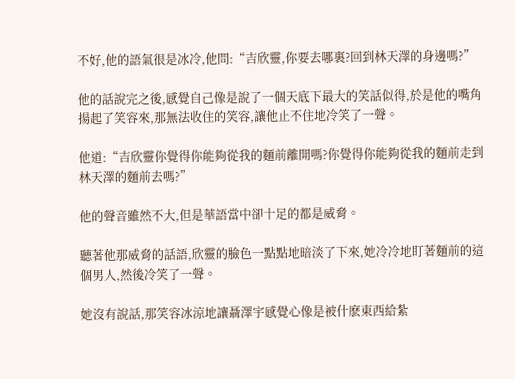不好,他的語氣很是冰冷,他問:“吉欣靈,你要去哪裏?回到林天澤的身邊嗎?”

他的話說完之後,感覺自己像是說了一個天底下最大的笑話似得,於是他的嘴角揚起了笑容來,那無法收住的笑容,讓他止不住地冷笑了一聲。

他道:“吉欣靈你覺得你能夠從我的麵前離開嗎?你覺得你能夠從我的麵前走到林天澤的麵前去嗎?”

他的聲音雖然不大,但是華語當中卻十足的都是威脅。

聽著他那威脅的話語,欣靈的臉色一點點地暗淡了下來,她冷冷地盯著麵前的這個男人,然後冷笑了一聲。

她沒有說話,那笑容冰涼地讓聶澤宇感覺心像是被什麽東西給紮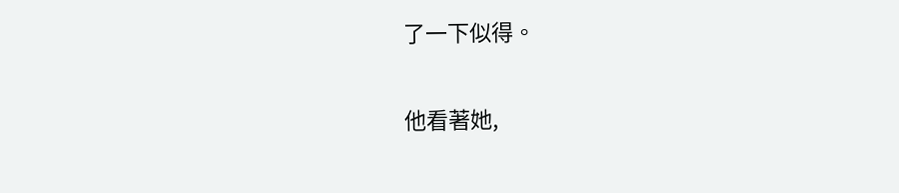了一下似得。

他看著她,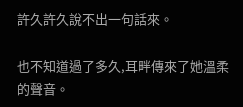許久許久說不出一句話來。

也不知道過了多久,耳畔傳來了她溫柔的聲音。